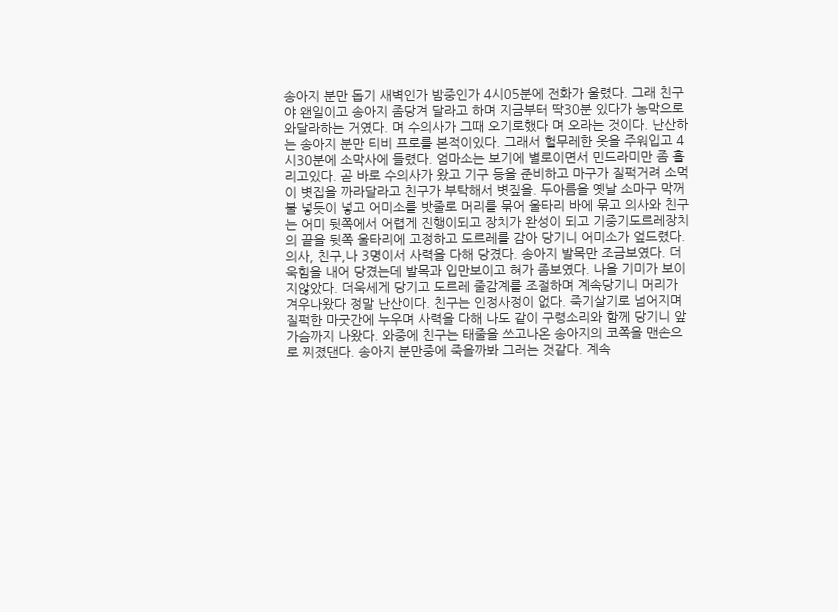송아지 분만 돕기 새벽인가 밤중인가 4시05분에 전화가 울렸다. 그래 친구야 왠일이고 송아지 좀당겨 달라고 하며 지금부터 딱30분 있다가 농막으로 와달라하는 거였다. 며 수의사가 그때 오기로했다 며 오라는 것이다. 난산하는 송아지 분만 티비 프로를 본적이있다. 그래서 헐무레한 옷을 주워입고 4시30분에 소막사에 들렸다. 엄마소는 보기에 별로이면서 민드라미만 좀 흘리고있다. 곧 바로 수의사가 왔고 기구 등을 준비하고 마구가 질퍽거려 소먹이 볏집을 까라달라고 친구가 부탁해서 볏짚을. 두아름을 옛날 소마구 막꺼불 넣듯이 넣고 어미소를 밧줄로 머리를 묶어 울타리 바에 묶고 의사와 친구는 어미 뒷쪽에서 어렵게 진행이되고 장치가 완성이 되고 기중기도르레장치의 끝을 뒷쪽 울타리에 고정하고 도르레를 감아 당기니 어미소가 엎드렸다. 의사, 친구,나 3명이서 사력을 다해 당겼다. 송아지 발목만 조금보였다. 더욱힘을 내어 당겼는데 발목과 입만보이고 혀가 좀보였다. 나올 기미가 보이지않았다. 더욱세게 당기고 도르레 줄감계를 조절하며 계속당기니 머리가 겨우나왔다 정말 난산이다. 친구는 인정사정이 없다. 죽기살기로 넘어지며 질퍽한 마굿간에 누우며 사력을 다해 나도 같이 구령소리와 함께 당기니 앞가슴까지 나왔다. 와중에 친구는 태줄을 쓰고나온 송아지의 코쪽을 맨손으로 찌졌댄다. 송아지 분만중에 죽을까봐 그러는 것같다. 계속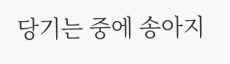당기는 중에 송아지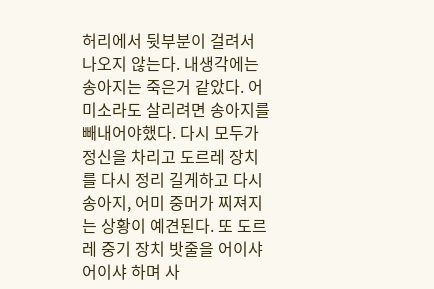허리에서 뒷부분이 걸려서 나오지 않는다. 내생각에는 송아지는 죽은거 같았다. 어미소라도 살리려면 송아지를 빼내어야했다. 다시 모두가 정신을 차리고 도르레 장치를 다시 정리 길게하고 다시 송아지, 어미 중머가 찌져지는 상황이 예견된다. 또 도르레 중기 장치 밧줄을 어이샤 어이샤 하며 사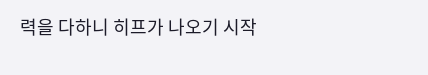력을 다하니 히프가 나오기 시작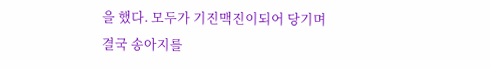을 했다. 모두가 기진맥진이되어 당기며 결국 송아지를